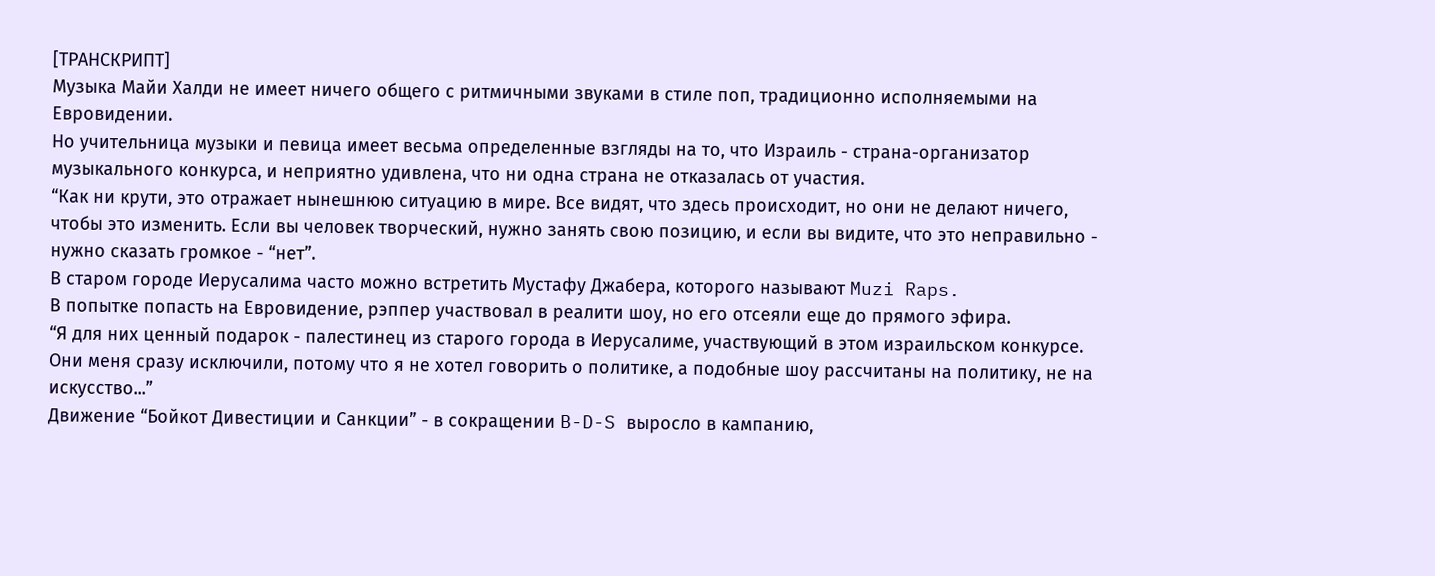[ТРАНСКРИПТ]
Музыка Майи Халди не имеет ничего общего с ритмичными звуками в стиле поп, традиционно исполняемыми на Евровидении.
Но учительница музыки и певица имеет весьма определенные взгляды на то, что Израиль - страна-организатор музыкального конкурса, и неприятно удивлена, что ни одна страна не отказалась от участия.
“Как ни крути, это отражает нынешнюю ситуацию в мире. Все видят, что здесь происходит, но они не делают ничего, чтобы это изменить. Если вы человек творческий, нужно занять свою позицию, и если вы видите, что это неправильно - нужно сказать громкое - “нет”.
В старом городе Иерусалима часто можно встретить Мустафу Джабера, которого называют Muzi Raps.
В попытке попасть на Евровидение, рэппер участвовал в реалити шоу, но его отсеяли еще до прямого эфира.
“Я для них ценный подарок - палестинец из старого города в Иерусалиме, участвующий в этом израильском конкурсе. Они меня сразу исключили, потому что я не хотел говорить о политике, а подобные шоу рассчитаны на политику, не на искусство...”
Движение “Бойкот Дивестиции и Санкции” - в сокращении B-D-S выросло в кампанию,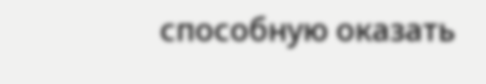способную оказать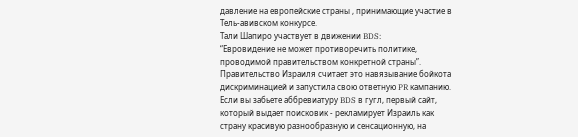давление на европейские страны , принимающие участие в Тель-авивском конкурсе.
Тали Шапиро участвует в движении BDS:
“Евровидение не может противоречить политике, проводимой правительством конкретной страны”.
Правительство Израиля считает это навязывание бойкота дискриминацией и запустила свою ответную PR кампанию.
Если вы забьете аббревиатуру BDS в гугл, первый сайт, который выдает поисковик - рекламирует Израиль как страну красивую разнообразную и сенсационную, на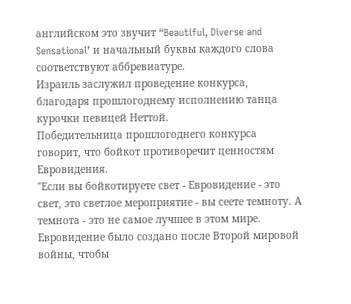английском это звучит “Beautiful, Diverse and Sensational’ и начальный буквы каждого слова соответствуют аббревиатуре.
Израиль заслужил проведение конкурса, благодаря прошлогоднему исполнению танца курочки певицей Неттой.
Победительница прошлогоднего конкурса говорит, что бойкот противоречит ценностям Евровидения.
"Если вы бойкотируете свет - Евровидение - это свет, это светлое мероприятие - вы сеете темноту. А темнота - это не самое лучшее в этом мире. Евровидение было создано после Второй мировой войны, чтобы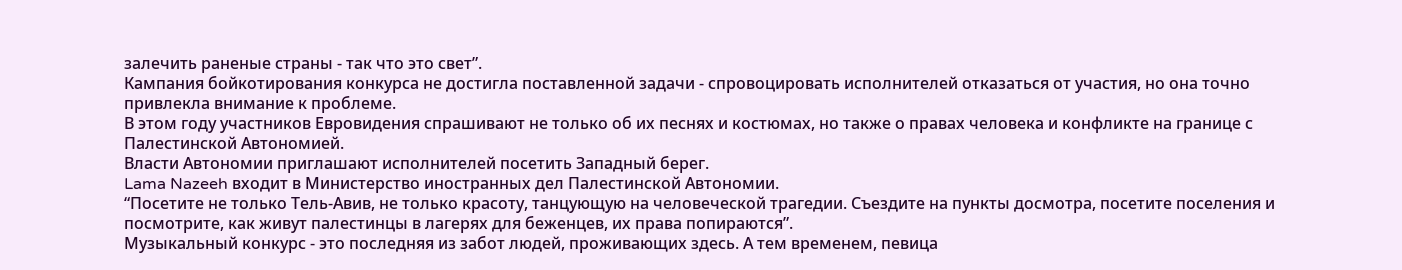залечить раненые страны - так что это свет”.
Кампания бойкотирования конкурса не достигла поставленной задачи - спровоцировать исполнителей отказаться от участия, но она точно привлекла внимание к проблеме.
В этом году участников Евровидения спрашивают не только об их песнях и костюмах, но также о правах человека и конфликте на границе с Палестинской Автономией.
Власти Автономии приглашают исполнителей посетить Западный берег.
Lama Nazeeh входит в Министерство иностранных дел Палестинской Автономии.
“Посетите не только Тель-Авив, не только красоту, танцующую на человеческой трагедии. Съездите на пункты досмотра, посетите поселения и посмотрите, как живут палестинцы в лагерях для беженцев, их права попираются”.
Музыкальный конкурс - это последняя из забот людей, проживающих здесь. А тем временем, певица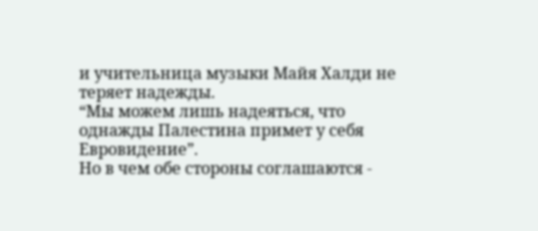и учительница музыки Майя Халди не теряет надежды.
“Мы можем лишь надеяться, что однажды Палестина примет у себя Евровидение”.
Но в чем обе стороны соглашаются -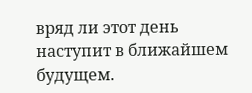вряд ли этот день наступит в ближайшем будущем.